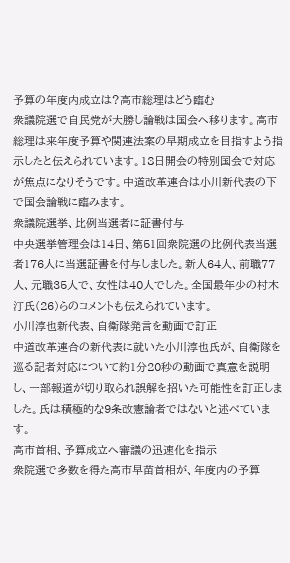予算の年度内成立は?高市総理はどう臨む
衆議院選で自民党が大勝し論戦は国会へ移ります。高市総理は来年度予算や関連法案の早期成立を目指すよう指示したと伝えられています。18日開会の特別国会で対応が焦点になりそうです。中道改革連合は小川新代表の下で国会論戦に臨みます。
衆議院選挙、比例当選者に証書付与
中央選挙管理会は14日、第51回衆院選の比例代表当選者176人に当選証書を付与しました。新人64人、前職77人、元職35人で、女性は40人でした。全国最年少の村木汀氏(26)らのコメントも伝えられています。
小川淳也新代表、自衛隊発言を動画で訂正
中道改革連合の新代表に就いた小川淳也氏が、自衛隊を巡る記者対応について約1分20秒の動画で真意を説明し、一部報道が切り取られ誤解を招いた可能性を訂正しました。氏は積極的な9条改憲論者ではないと述べています。
高市首相、予算成立へ審議の迅速化を指示
衆院選で多数を得た高市早苗首相が、年度内の予算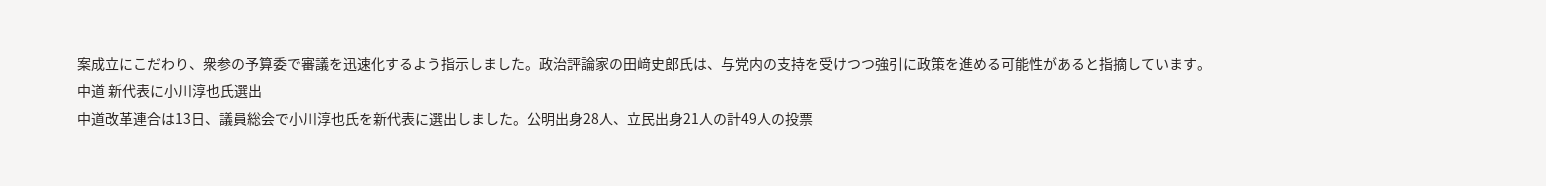案成立にこだわり、衆参の予算委で審議を迅速化するよう指示しました。政治評論家の田﨑史郎氏は、与党内の支持を受けつつ強引に政策を進める可能性があると指摘しています。
中道 新代表に小川淳也氏選出
中道改革連合は13日、議員総会で小川淳也氏を新代表に選出しました。公明出身28人、立民出身21人の計49人の投票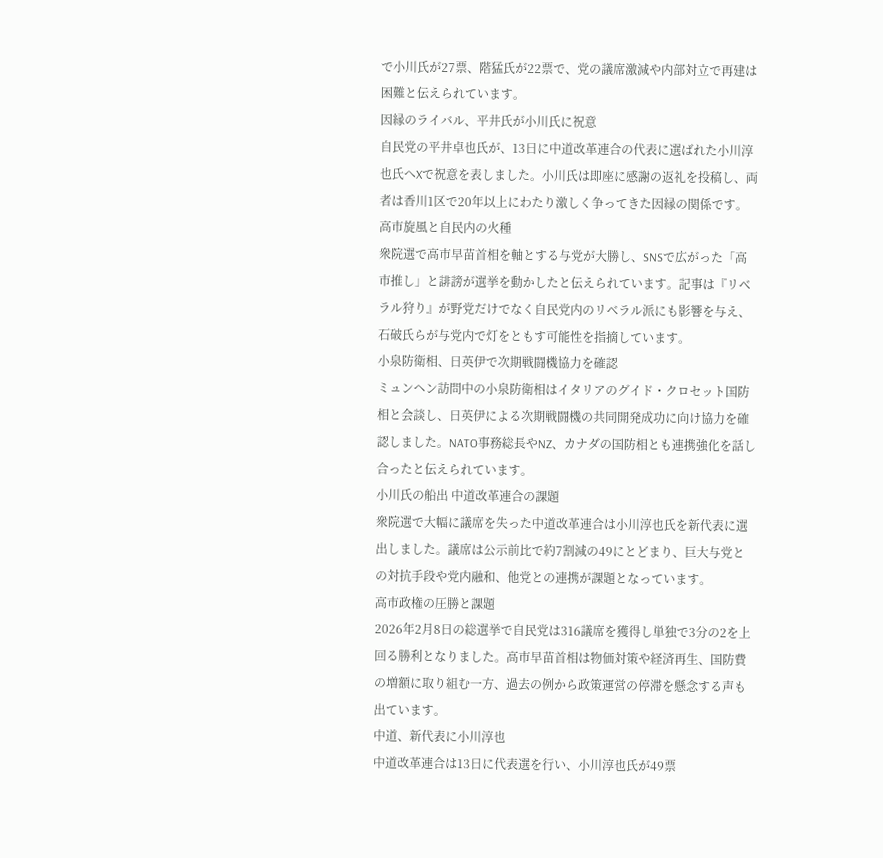で小川氏が27票、階猛氏が22票で、党の議席激減や内部対立で再建は困難と伝えられています。
因縁のライバル、平井氏が小川氏に祝意
自民党の平井卓也氏が、13日に中道改革連合の代表に選ばれた小川淳也氏へXで祝意を表しました。小川氏は即座に感謝の返礼を投稿し、両者は香川1区で20年以上にわたり激しく争ってきた因縁の関係です。
高市旋風と自民内の火種
衆院選で高市早苗首相を軸とする与党が大勝し、SNSで広がった「高市推し」と誹謗が選挙を動かしたと伝えられています。記事は『リベラル狩り』が野党だけでなく自民党内のリベラル派にも影響を与え、石破氏らが与党内で灯をともす可能性を指摘しています。
小泉防衛相、日英伊で次期戦闘機協力を確認
ミュンヘン訪問中の小泉防衛相はイタリアのグイド・クロセット国防相と会談し、日英伊による次期戦闘機の共同開発成功に向け協力を確認しました。NATO事務総長やNZ、カナダの国防相とも連携強化を話し合ったと伝えられています。
小川氏の船出 中道改革連合の課題
衆院選で大幅に議席を失った中道改革連合は小川淳也氏を新代表に選出しました。議席は公示前比で約7割減の49にとどまり、巨大与党との対抗手段や党内融和、他党との連携が課題となっています。
高市政権の圧勝と課題
2026年2月8日の総選挙で自民党は316議席を獲得し単独で3分の2を上回る勝利となりました。高市早苗首相は物価対策や経済再生、国防費の増額に取り組む一方、過去の例から政策運営の停滞を懸念する声も出ています。
中道、新代表に小川淳也
中道改革連合は13日に代表選を行い、小川淳也氏が49票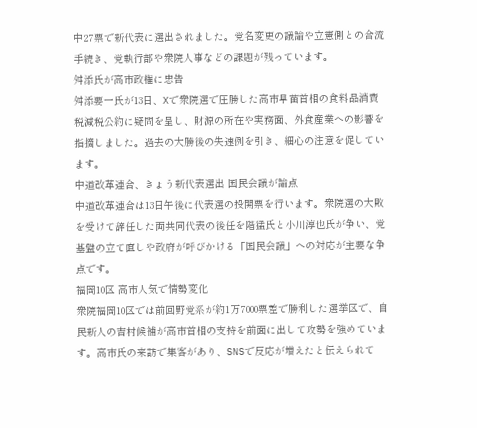中27票で新代表に選出されました。党名変更の議論や立憲側との合流手続き、党執行部や衆院人事などの課題が残っています。
舛添氏が高市政権に忠告
舛添要一氏が13日、Xで衆院選で圧勝した高市早苗首相の食料品消費税減税公約に疑問を呈し、財源の所在や実務面、外食産業への影響を指摘しました。過去の大勝後の失速例を引き、細心の注意を促しています。
中道改革連合、きょう新代表選出 国民会議が論点
中道改革連合は13日午後に代表選の投開票を行います。衆院選の大敗を受けて辞任した両共同代表の後任を階猛氏と小川淳也氏が争い、党基盤の立て直しや政府が呼びかける「国民会議」への対応が主要な争点です。
福岡10区 高市人気で情勢変化
衆院福岡10区では前回野党系が約1万7000票差で勝利した選挙区で、自民新人の吉村候補が高市首相の支持を前面に出して攻勢を強めています。高市氏の来訪で集客があり、SNSで反応が増えたと伝えられて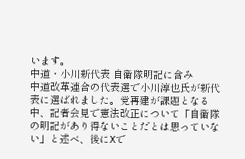います。
中道・小川新代表 自衛隊明記に含み
中道改革連合の代表選で小川淳也氏が新代表に選ばれました。党再建が課題となる中、記者会見で憲法改正について「自衛隊の明記があり得ないことだとは思っていない」と述べ、後にXで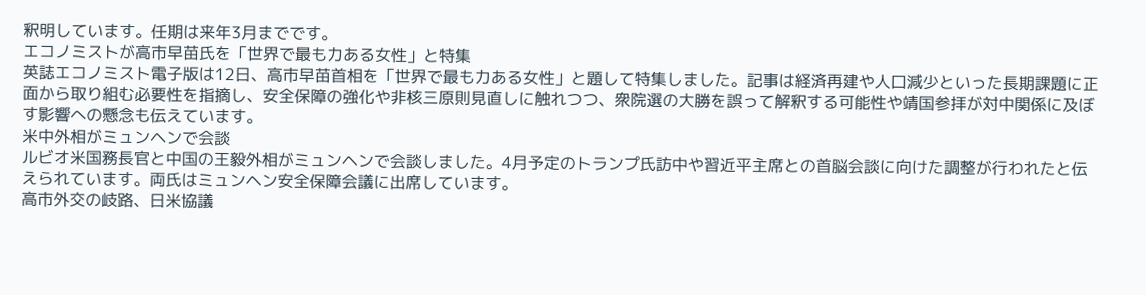釈明しています。任期は来年3月までです。
エコノミストが高市早苗氏を「世界で最も力ある女性」と特集
英誌エコノミスト電子版は12日、高市早苗首相を「世界で最も力ある女性」と題して特集しました。記事は経済再建や人口減少といった長期課題に正面から取り組む必要性を指摘し、安全保障の強化や非核三原則見直しに触れつつ、衆院選の大勝を誤って解釈する可能性や靖国参拝が対中関係に及ぼす影響への懸念も伝えています。
米中外相がミュンヘンで会談
ルビオ米国務長官と中国の王毅外相がミュンヘンで会談しました。4月予定のトランプ氏訪中や習近平主席との首脳会談に向けた調整が行われたと伝えられています。両氏はミュンヘン安全保障会議に出席しています。
高市外交の岐路、日米協議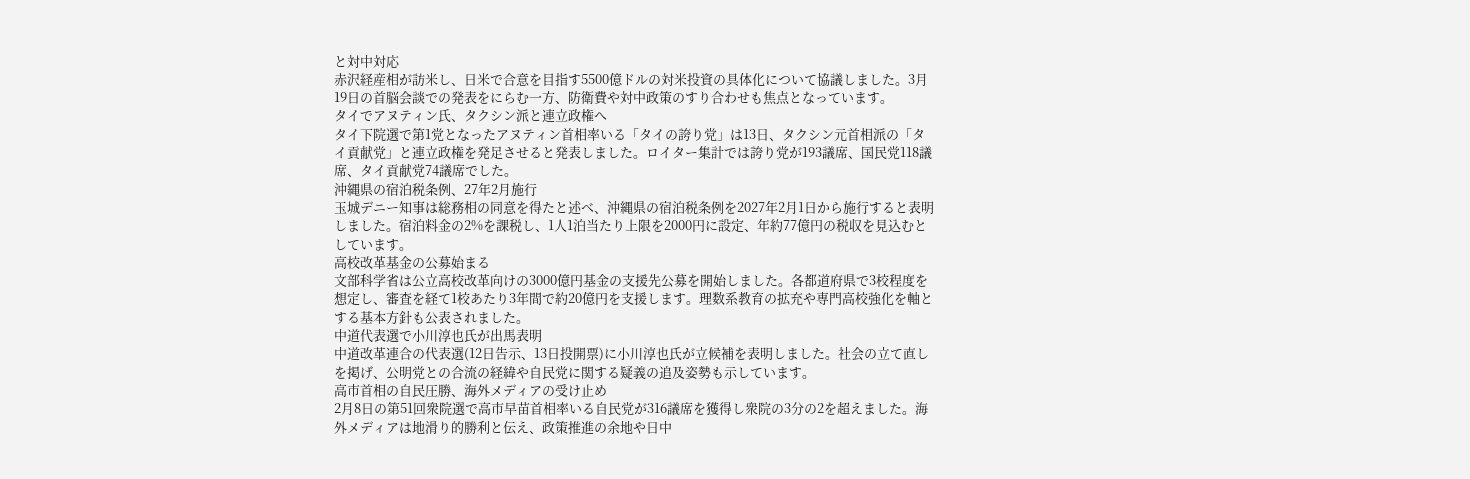と対中対応
赤沢経産相が訪米し、日米で合意を目指す5500億ドルの対米投資の具体化について協議しました。3月19日の首脳会談での発表をにらむ一方、防衛費や対中政策のすり合わせも焦点となっています。
タイでアヌティン氏、タクシン派と連立政権へ
タイ下院選で第1党となったアヌティン首相率いる「タイの誇り党」は13日、タクシン元首相派の「タイ貢献党」と連立政権を発足させると発表しました。ロイター集計では誇り党が193議席、国民党118議席、タイ貢献党74議席でした。
沖縄県の宿泊税条例、27年2月施行
玉城デニー知事は総務相の同意を得たと述べ、沖縄県の宿泊税条例を2027年2月1日から施行すると表明しました。宿泊料金の2%を課税し、1人1泊当たり上限を2000円に設定、年約77億円の税収を見込むとしています。
高校改革基金の公募始まる
文部科学省は公立高校改革向けの3000億円基金の支援先公募を開始しました。各都道府県で3校程度を想定し、審査を経て1校あたり3年間で約20億円を支援します。理数系教育の拡充や専門高校強化を軸とする基本方針も公表されました。
中道代表選で小川淳也氏が出馬表明
中道改革連合の代表選(12日告示、13日投開票)に小川淳也氏が立候補を表明しました。社会の立て直しを掲げ、公明党との合流の経緯や自民党に関する疑義の追及姿勢も示しています。
高市首相の自民圧勝、海外メディアの受け止め
2月8日の第51回衆院選で高市早苗首相率いる自民党が316議席を獲得し衆院の3分の2を超えました。海外メディアは地滑り的勝利と伝え、政策推進の余地や日中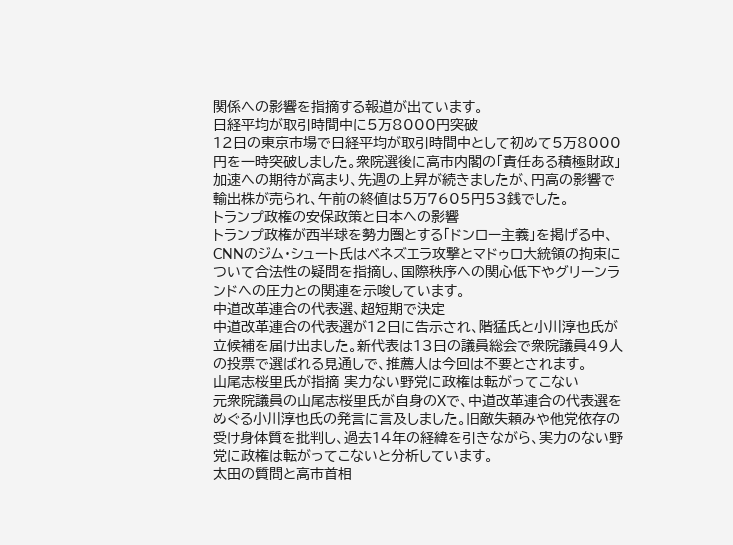関係への影響を指摘する報道が出ています。
日経平均が取引時間中に5万8000円突破
12日の東京市場で日経平均が取引時間中として初めて5万8000円を一時突破しました。衆院選後に高市内閣の「責任ある積極財政」加速への期待が高まり、先週の上昇が続きましたが、円高の影響で輸出株が売られ、午前の終値は5万7605円53銭でした。
トランプ政権の安保政策と日本への影響
トランプ政権が西半球を勢力圏とする「ドンロー主義」を掲げる中、CNNのジム・シュート氏はベネズエラ攻撃とマドゥロ大統領の拘束について合法性の疑問を指摘し、国際秩序への関心低下やグリーンランドへの圧力との関連を示唆しています。
中道改革連合の代表選、超短期で決定
中道改革連合の代表選が12日に告示され、階猛氏と小川淳也氏が立候補を届け出ました。新代表は13日の議員総会で衆院議員49人の投票で選ばれる見通しで、推薦人は今回は不要とされます。
山尾志桜里氏が指摘 実力ない野党に政権は転がってこない
元衆院議員の山尾志桜里氏が自身のXで、中道改革連合の代表選をめぐる小川淳也氏の発言に言及しました。旧敵失頼みや他党依存の受け身体質を批判し、過去14年の経緯を引きながら、実力のない野党に政権は転がってこないと分析しています。
太田の質問と高市首相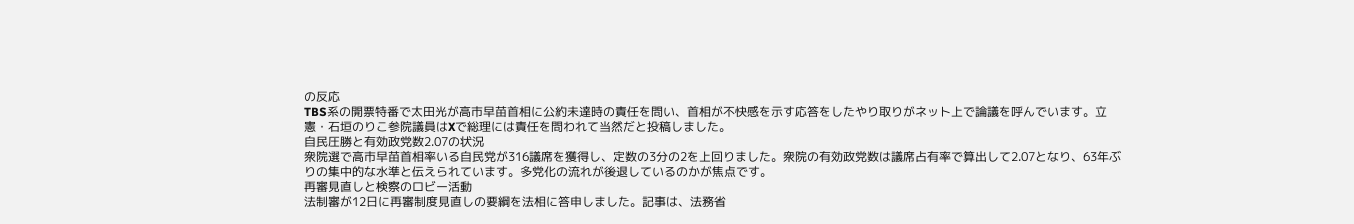の反応
TBS系の開票特番で太田光が高市早苗首相に公約未達時の責任を問い、首相が不快感を示す応答をしたやり取りがネット上で論議を呼んでいます。立憲・石垣のりこ参院議員はXで総理には責任を問われて当然だと投稿しました。
自民圧勝と有効政党数2.07の状況
衆院選で高市早苗首相率いる自民党が316議席を獲得し、定数の3分の2を上回りました。衆院の有効政党数は議席占有率で算出して2.07となり、63年ぶりの集中的な水準と伝えられています。多党化の流れが後退しているのかが焦点です。
再審見直しと検察のロビー活動
法制審が12日に再審制度見直しの要綱を法相に答申しました。記事は、法務省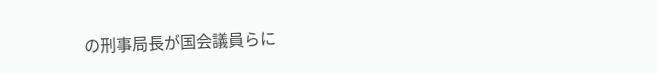の刑事局長が国会議員らに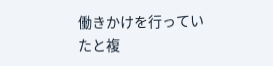働きかけを行っていたと複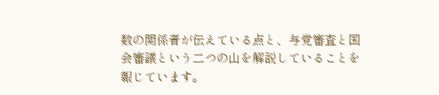数の関係者が伝えている点と、与党審査と国会審議という二つの山を解説していることを報じています。